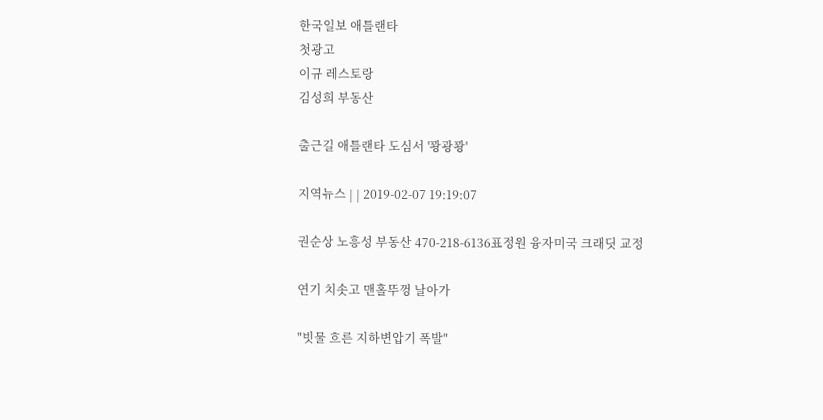한국일보 애틀랜타
첫광고
이규 레스토랑
김성희 부동산

출근길 애틀랜타 도심서 '꽝광꽝'

지역뉴스 | | 2019-02-07 19:19:07

권순상 노흥성 부동산 470-218-6136표정원 융자미국 크래딧 교정

연기 치솟고 맨홀뚜껑 날아가

"빗물 흐른 지하변압기 폭발"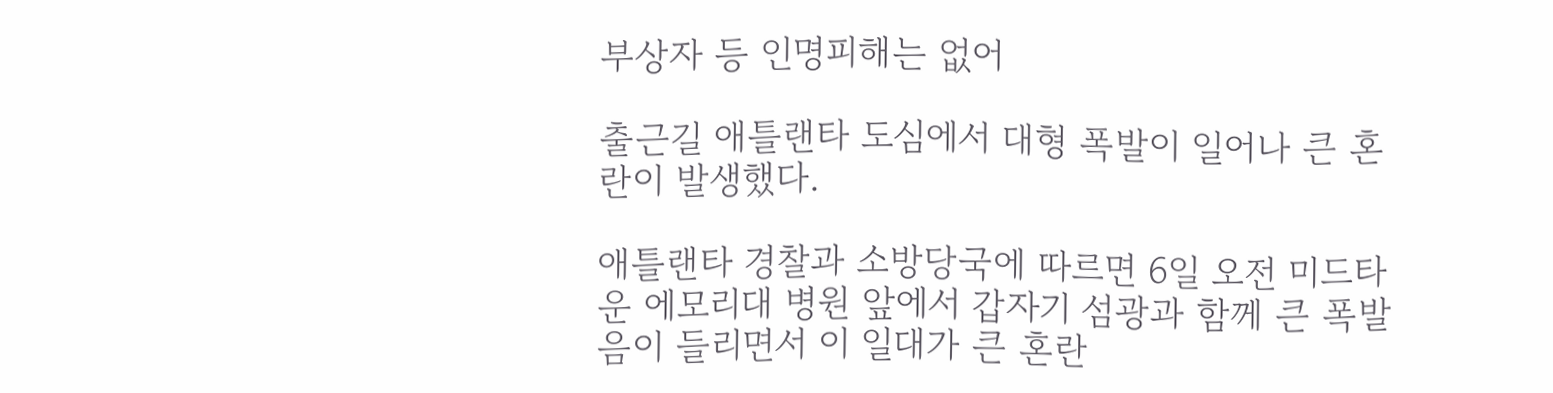부상자 등 인명피해는 없어

출근길 애틀랜타 도심에서 대형 폭발이 일어나 큰 혼란이 발생했다.

애틀랜타 경찰과 소방당국에 따르면 6일 오전 미드타운 에모리대 병원 앞에서 갑자기 섬광과 함께 큰 폭발음이 들리면서 이 일대가 큰 혼란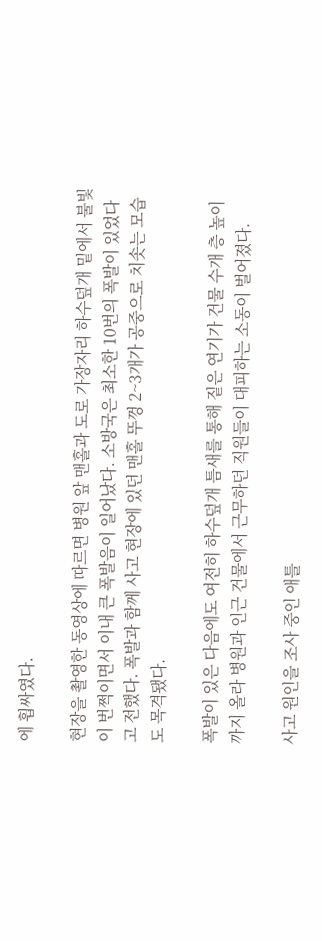에 휩싸였다.

현장을 촬영한 동영상에 따르면 병원 앞 맨홀과 도로 가장자리 하수덮개 밑에서 불빛이 번쩍이면서 이내 큰 폭발음이 일어났다. 소방국은 최소한 10번의 폭발이 있었다고 전했다. 폭발과 함께 사고 현장에 있던 맨홀 뚜껑 2~3개가 공중으로 치솟는 모습도 목격됐다.

폭발이 있은 다음에도 여전히 하수덮개 틈새를 통해 짙은 연기가 건물 수개 층 높이까지 올라 병원과 인근 건물에서 근무하던 직원들이 대피하는 소동이 벌어졌다.

사고 원인을 조사 중인 애틀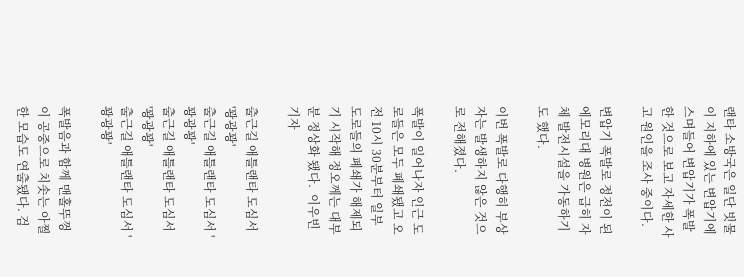랜타 소방국은 일단 빗물이 지하에 있는 변압기에 스며들어 변압기가 폭발한 것으로 보고 자세한 사고 원인을 조사 중이다.

변압기 폭발로 정전이 된 에모리대 병원은 급히 자체 발전시설을 가동하기도 했다.

이번 폭발로 다행히 부상자는 발생하지 않은 것으로 전해졌다.

폭발이 일어나자 인근 도로들은 모두 폐쇄됐고 오전 10시 30분부터 일부 도로들의 폐쇄가 해제되기 시작해 정오께는 대부분 정상화 됐다.  이우빈 기자

출근길 애틀랜타 도심서  '꽝광꽝'
출근길 애틀랜타 도심서 '꽝광꽝'
출근길 애틀랜타 도심서  '꽝광꽝'
출근길 애틀랜타 도심서 '꽝광꽝'

폭발음과 함께 맨홀뚜껑이 공중으로 치솟는 아찔한 모습도 연출됐다. 검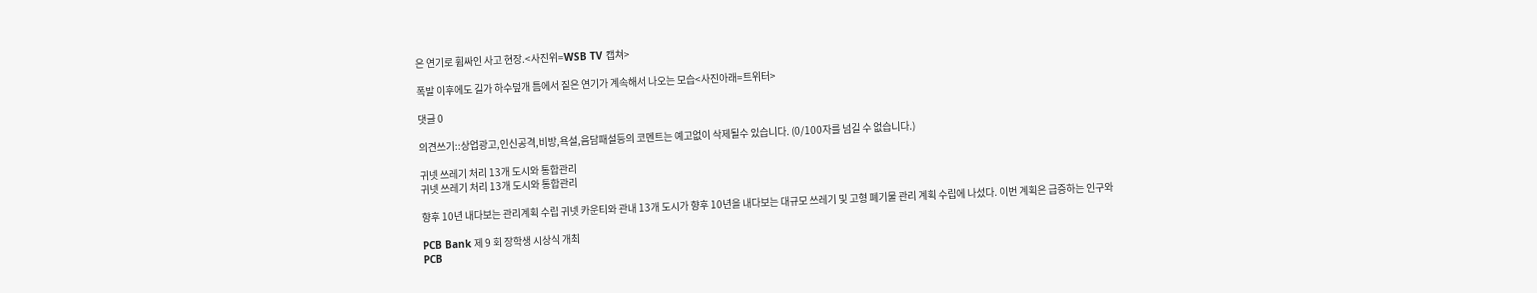은 연기로 휩싸인 사고 현장.<사진위=WSB TV 캡쳐>

폭발 이후에도 길가 하수덮개 틈에서 짙은 연기가 계속해서 나오는 모습<사진아래=트위터>

댓글 0

의견쓰기::상업광고,인신공격,비방,욕설,음담패설등의 코멘트는 예고없이 삭제될수 있습니다. (0/100자를 넘길 수 없습니다.)

귀넷 쓰레기 처리 13개 도시와 통합관리
귀넷 쓰레기 처리 13개 도시와 통합관리

향후 10년 내다보는 관리계획 수립 귀넷 카운티와 관내 13개 도시가 향후 10년을 내다보는 대규모 쓰레기 및 고형 폐기물 관리 계획 수립에 나섰다. 이번 계획은 급증하는 인구와

PCB Bank 제 9 회 장학생 시상식 개최
PCB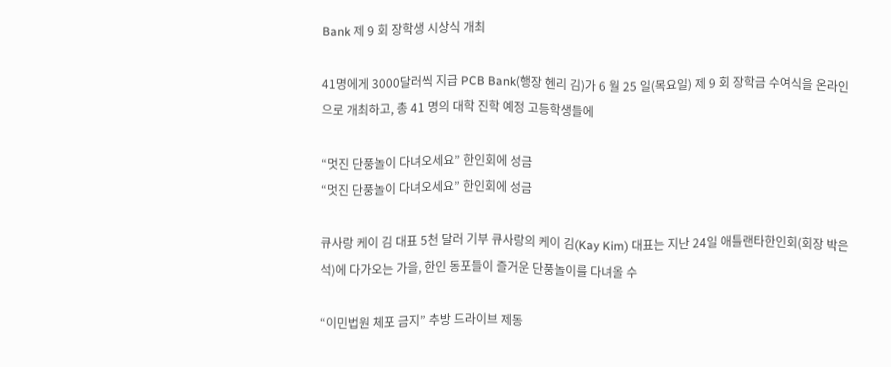Bank 제 9 회 장학생 시상식 개최

41명에게 3000달러씩 지급 PCB Bank(행장 헨리 김)가 6 월 25 일(목요일) 제 9 회 장학금 수여식을 온라인으로 개최하고, 총 41 명의 대학 진학 예정 고등학생들에

“멋진 단풍놀이 다녀오세요” 한인회에 성금
“멋진 단풍놀이 다녀오세요” 한인회에 성금

큐사랑 케이 김 대표 5천 달러 기부 큐사랑의 케이 김(Kay Kim) 대표는 지난 24일 애틀랜타한인회(회장 박은석)에 다가오는 가을, 한인 동포들이 즐거운 단풍놀이를 다녀올 수

“이민법원 체포 금지” 추방 드라이브 제동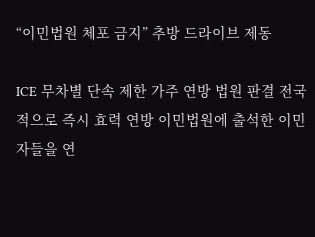“이민법원 체포 금지” 추방 드라이브 제동

ICE 무차별 단속 제한 가주 연방 법원 판결 전국적으로 즉시 효력 연방 이민법원에 출석한 이민자들을 연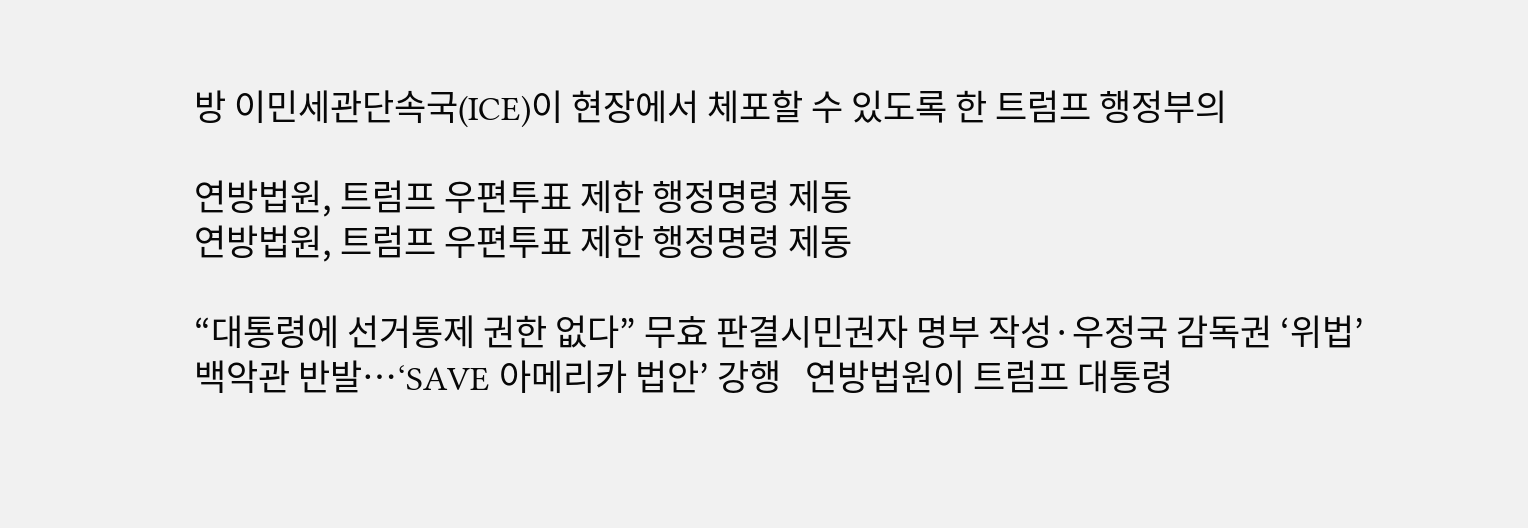방 이민세관단속국(ICE)이 현장에서 체포할 수 있도록 한 트럼프 행정부의

연방법원, 트럼프 우편투표 제한 행정명령 제동
연방법원, 트럼프 우편투표 제한 행정명령 제동

“대통령에 선거통제 권한 없다” 무효 판결시민권자 명부 작성·우정국 감독권 ‘위법’백악관 반발…‘SAVE 아메리카 법안’ 강행   연방법원이 트럼프 대통령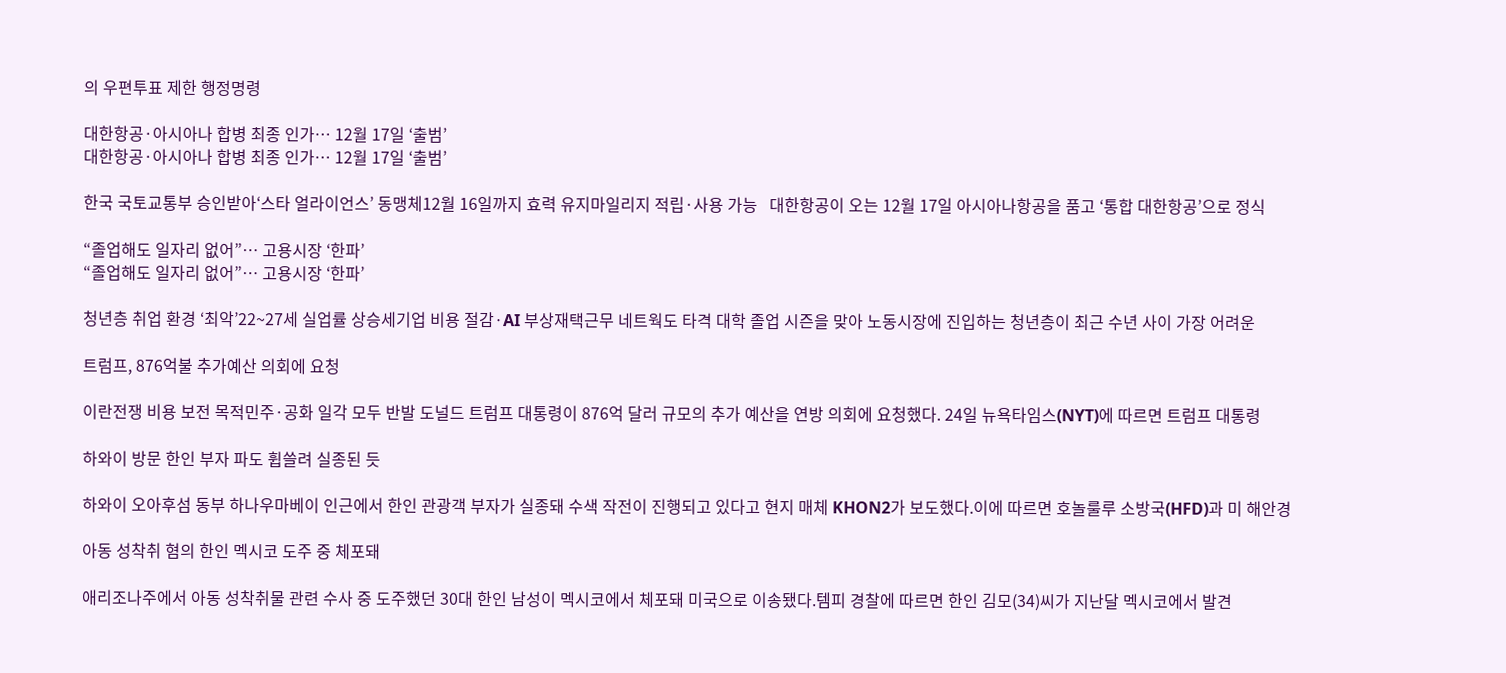의 우편투표 제한 행정명령

대한항공·아시아나 합병 최종 인가… 12월 17일 ‘출범’
대한항공·아시아나 합병 최종 인가… 12월 17일 ‘출범’

한국 국토교통부 승인받아‘스타 얼라이언스’ 동맹체12월 16일까지 효력 유지마일리지 적립·사용 가능   대한항공이 오는 12월 17일 아시아나항공을 품고 ‘통합 대한항공’으로 정식

“졸업해도 일자리 없어”… 고용시장 ‘한파’
“졸업해도 일자리 없어”… 고용시장 ‘한파’

청년층 취업 환경 ‘최악’22~27세 실업률 상승세기업 비용 절감·AI 부상재택근무 네트웍도 타격 대학 졸업 시즌을 맞아 노동시장에 진입하는 청년층이 최근 수년 사이 가장 어려운

트럼프, 876억불 추가예산 의회에 요청

이란전쟁 비용 보전 목적민주·공화 일각 모두 반발 도널드 트럼프 대통령이 876억 달러 규모의 추가 예산을 연방 의회에 요청했다. 24일 뉴욕타임스(NYT)에 따르면 트럼프 대통령

하와이 방문 한인 부자 파도 휩쓸려 실종된 듯

하와이 오아후섬 동부 하나우마베이 인근에서 한인 관광객 부자가 실종돼 수색 작전이 진행되고 있다고 현지 매체 KHON2가 보도했다.이에 따르면 호놀룰루 소방국(HFD)과 미 해안경

아동 성착취 혐의 한인 멕시코 도주 중 체포돼

애리조나주에서 아동 성착취물 관련 수사 중 도주했던 30대 한인 남성이 멕시코에서 체포돼 미국으로 이송됐다.템피 경찰에 따르면 한인 김모(34)씨가 지난달 멕시코에서 발견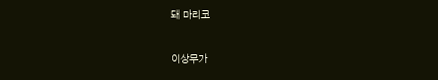돼 마리코

이상무가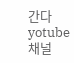간다 yotube 채널